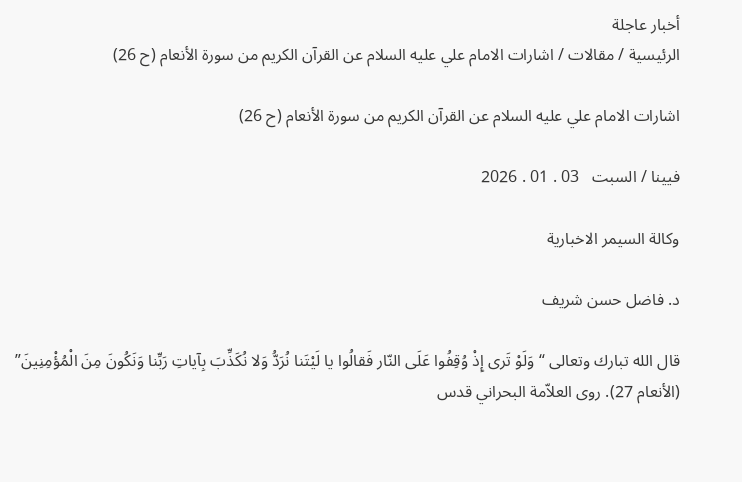أخبار عاجلة
الرئيسية / مقالات / اشارات الامام علي عليه السلام عن القرآن الكريم من سورة الأنعام (ح 26)

اشارات الامام علي عليه السلام عن القرآن الكريم من سورة الأنعام (ح 26)

فيينا / السبت   03 . 01 . 2026

وكالة السيمر الاخبارية

د. فاضل حسن شريف

قال الله تبارك وتعالى “وَلَوْ تَرى إِذْ وُقِفُوا عَلَى النّار فَقالُوا يا لَيْتَنا نُرَدُّ وَلا نُكَذِّبَ بِآياتِ رَبِّنا وَنَكُونَ مِنَ الْمُؤْمِنِينَ” (الأنعام 27). روى العلاّمة البحراني قدس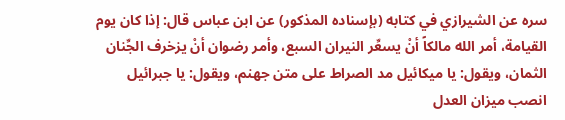سره عن الشيرازي في كتابه (بإسناده المذكور) عن ابن عباس قال: إذا كان يوم القيامة، أمر الله مالكاً أنْ يسعِّر النيران السبع، وأمر رضوان أنْ يزخرف الجِّنان الثمان، ويقول: يا ميكائيل مد الصراط على متن جهنم، ويقول: يا جبرائيل انصب ميزان العدل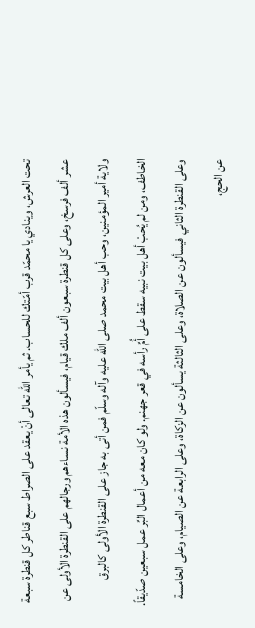تحت العرش، وينادي يا محمّد قرب أمّتك للحساب. ثم يأمر الله تعالى أنْ يعقد على الصراط سبع قناطر كل قنطرة سبعة عشر ألف فرسخ، وعلى كل قنطرة سبعون ألف ملك قيام، فيسألون هذه الأمة نساءهم ورجالهم على القنطرة الأولى عن ولاية أمير المؤمنين، وحب أهل بيت محمد صلى الله عليه وآله وسلّم فمن أتى به جاز على القنطرة الأولى كالبرق الخاطف، ومن لم يُحبْ أهل بيت نبيه سقط على أُمِّ رأسه في قعر جهنم. ولو كان معه من أعمال البِّر عمل سبعين صدّيقاً. وعلى القنطرة الثاني فيسألون عن الصلاة، وعلى الثالثة يسألون عن الزكاة، وعلى الرابعة عن الصيام، وعلى الخامسة عن الحج،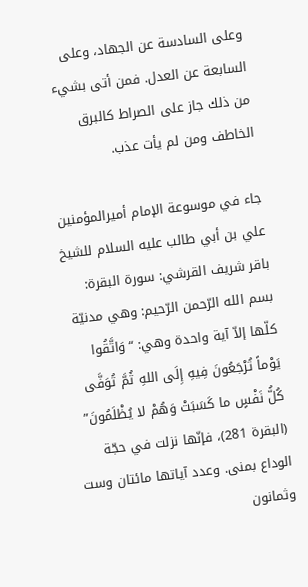وعلى السادسة عن الجهاد، وعلى السابعة عن العدل. فمن أتى بشيء من ذلك جاز على الصراط كالبرق الخاطف ومن لم يأت عذب.

جاء في موسوعة الإمام أميرالمؤمنين علي بن أبي طالب عليه السلام للشيخ باقر شريف القرشي: سورة البقرة: بسم الله الرّحمن الرّحيم: وهي مدنيّة كلّها إلاّ آية واحدة وهي: “وَاتَّقُوا يَوْماً تُرْجَعُونَ فِيهِ إِلَى اللهِ ثُمَّ تُوَفَّى كُلُّ نَفْسٍ ما كَسَبَتْ وَهُمْ لا يُظْلَمُونَ” (البقرة 281)، فإنّها نزلت في حجّة الوداع بمنى. وعدد آياتها مائتان وست وثمانون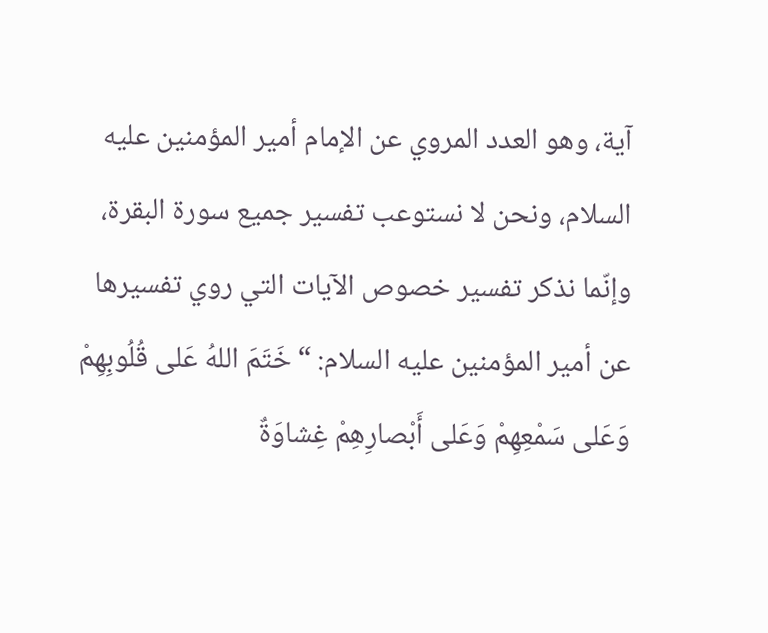آية، وهو العدد المروي عن الإمام أمير المؤمنين عليه‌ السلام، ونحن لا نستوعب تفسير جميع سورة البقرة، وإنّما نذكر تفسير خصوص الآيات التي روي تفسيرها عن أمير المؤمنين عليه‌ السلام: “خَتَمَ اللهُ عَلى قُلُوبِهِمْ وَعَلى سَمْعِهِمْ وَعَلى أَبْصارِهِمْ غِشاوَةٌ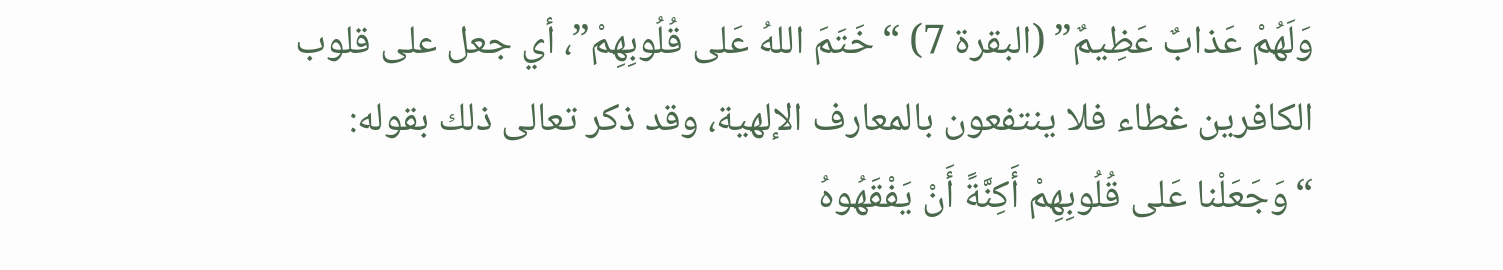وَلَهُمْ عَذابٌ عَظِيمٌ” (البقرة 7) “خَتَمَ اللهُ عَلى قُلُوبِهِمْ”، أي جعل على قلوب الكافرين غطاء فلا ينتفعون بالمعارف الإلهية، وقد ذكر تعالى ذلك بقوله: “وَجَعَلْنا عَلى قُلُوبِهِمْ أَكِنَّةً أَنْ يَفْقَهُوهُ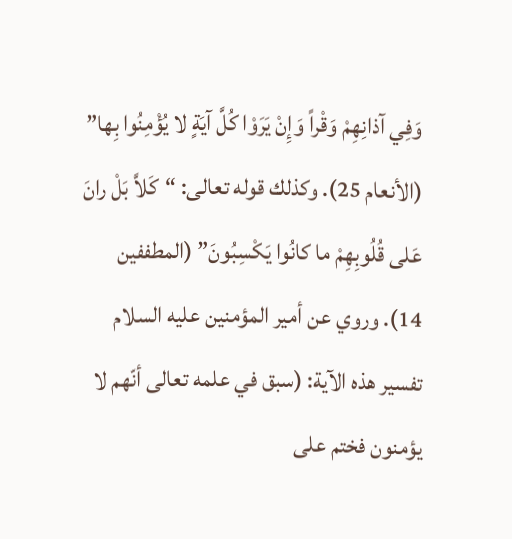وَفِي آذانِهِمْ وَقْراً وَإِنْ يَرَوْا كُلَّ آيَةٍ لا يُؤْمِنُوا بِها” (الأنعام 25). وكذلك قوله تعالى: “كَلاَّ بَلْ رانَ عَلى قُلُوبِهِمْ ما كانُوا يَكْسِبُونَ” (المطففين 14). وروي عن أمير المؤمنين عليه‌ السلام تفسير هذه الآية: (سبق في علمه تعالى أنّهم لا يؤمنون فختم على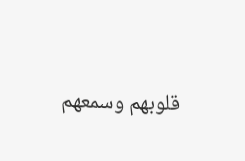قلوبهم وسمعهم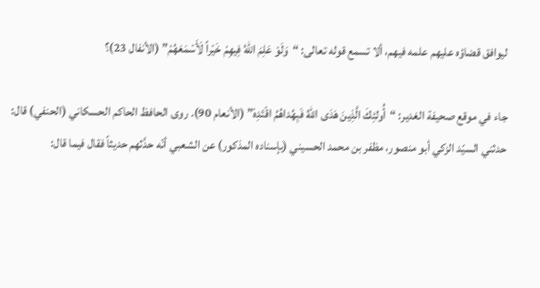ليوافق قضاؤه عليهم علمه فيهم، ألا تسمع قوله تعالى: “وَلَوْ عَلِمَ اللهُ فِيهِمْ خَيْراً لَأَسْمَعَهُمْ” (الأنفال 23)؟

جاء في موقع صحيفة الغدير: “أُولئِكَ الَّذِينَ هَدَى اللهُ فَبِهُداهُمُ اقْتَدِهْ” (الأنعام 90). روى الحافظ الحاكم الحسكاني (الحنفي) قال: حدثني السيّد الزكي أبو منصور، مظفر بن محمد الحسيني (بإسناده المذكور) عن الشعبي أنّه حدَّثهم حديثاً فقال فيما قال: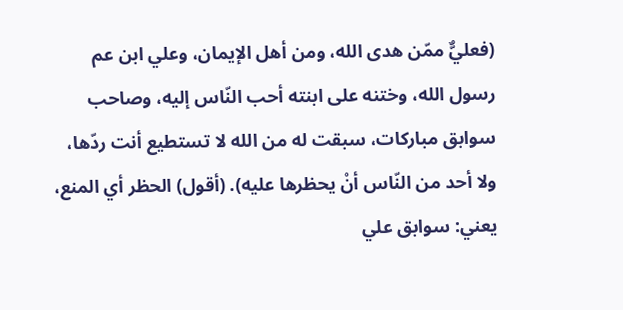(فعليٌّ ممّن هدى الله، ومن أهل الإيمان، وعلي ابن عم رسول الله، وختنه على ابنته أحب النّاس إليه، وصاحب سوابق مباركات، سبقت له من الله لا تستطيع أنت ردّها، ولا أحد من النّاس أنْ يحظرها عليه). (أقول) الحظر أي المنع، يعني: سوابق علي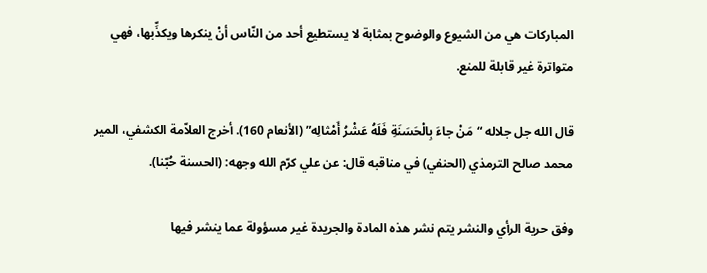المباركات هي من الشيوع والوضوح بمثابة لا يستطيع أحد من النّاس أنْ ينكرها ويكذِّبها، فهي متواترة غير قابلة للمنع.

قال الله جل جلاله “مَنْ جاءَ بِالْحَسَنَةِ فَلَهُ عَشْرُ أَمْثالِه” (الأنعام 160). أخرج العلاّمة الكشفي، المير محمد صالح الترمذي (الحنفي) في مناقبه قال: عن علي كرّم الله وجهه: (الحسنة حُبّنا).

وفق حرية الرأي والنشر يتم نشر هذه المادة والجريدة غير مسؤولة عما ينشر فيها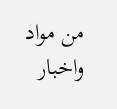من مواد واخبار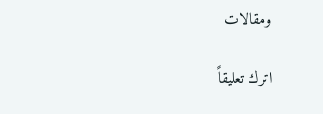ومقالات

اترك تعليقاً